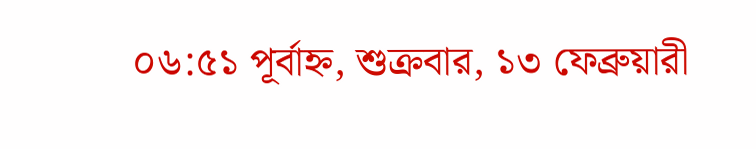০৬:৫১ পূর্বাহ্ন, শুক্রবার, ১৩ ফেব্রুয়ারী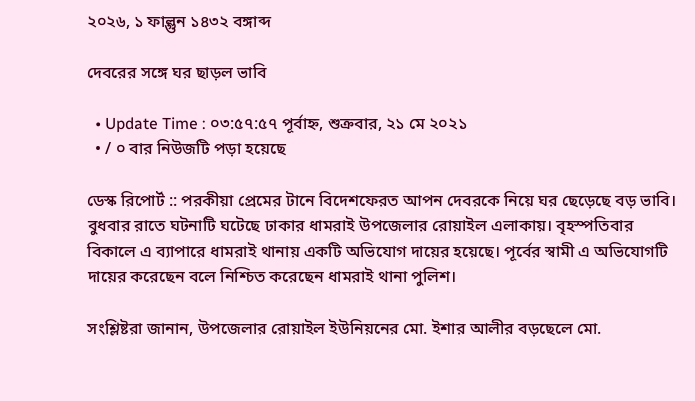২০২৬, ১ ফাল্গুন ১৪৩২ বঙ্গাব্দ

দেবরের সঙ্গে ঘর ছাড়ল ভাবি

  • Update Time : ০৩:৫৭:৫৭ পূর্বাহ্ন, শুক্রবার, ২১ মে ২০২১
  • / ০ বার নিউজটি পড়া হয়েছে

ডেস্ক রিপোর্ট :: পরকীয়া প্রেমের টানে বিদেশফেরত আপন দেবরকে নিয়ে ঘর ছেড়েছে বড় ভাবি। বুধবার রাতে ঘটনাটি ঘটেছে ঢাকার ধামরাই উপজেলার রোয়াইল এলাকায়। বৃহস্পতিবার বিকালে এ ব্যাপারে ধামরাই থানায় একটি অভিযোগ দায়ের হয়েছে। পূর্বের স্বামী এ অভিযোগটি দায়ের করেছেন বলে নিশ্চিত করেছেন ধামরাই থানা পুলিশ।

সংশ্লিষ্টরা জানান, উপজেলার রোয়াইল ইউনিয়নের মো. ইশার আলীর বড়ছেলে মো.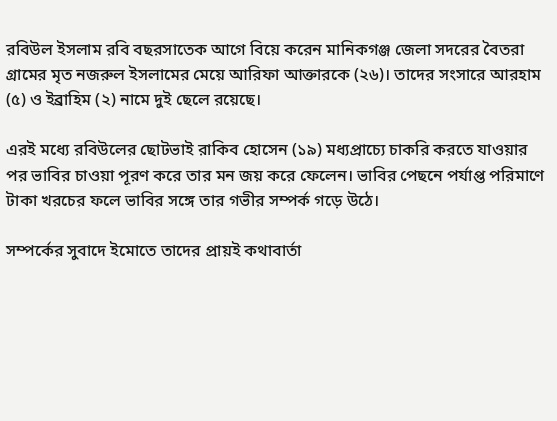রবিউল ইসলাম রবি বছরসাতেক আগে বিয়ে করেন মানিকগঞ্জ জেলা সদরের বৈতরা গ্রামের মৃত নজরুল ইসলামের মেয়ে আরিফা আক্তারকে (২৬)। তাদের সংসারে আরহাম (৫) ও ইব্রাহিম (২) নামে দুই ছেলে রয়েছে।

এরই মধ্যে রবিউলের ছোটভাই রাকিব হোসেন (১৯) মধ্যপ্রাচ্যে চাকরি করতে যাওয়ার পর ভাবির চাওয়া পূরণ করে তার মন জয় করে ফেলেন। ভাবির পেছনে পর্যাপ্ত পরিমাণে টাকা খরচের ফলে ভাবির সঙ্গে তার গভীর সম্পর্ক গড়ে উঠে।

সম্পর্কের সুবাদে ইমোতে তাদের প্রায়ই কথাবার্তা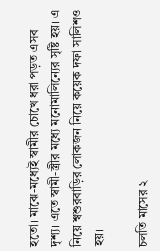হতো। মাঝে-মধ্যেই স্বামীর চোখে ধরা পড়ত এসব দৃশ্য। এতে স্বামী-স্ত্রীর মধ্যে মনোমালিন্যের সৃষ্টি হয়। এ নিয়ে শ্বশুরবাড়ির লোকজন নিয়ে কয়েক দফা সালিশও হয়।

চলতি মাসের ২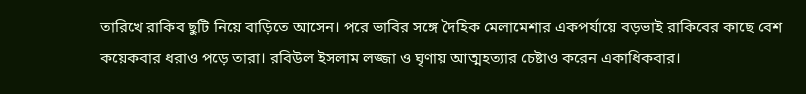তারিখে রাকিব ছুটি নিয়ে বাড়িতে আসেন। পরে ভাবির সঙ্গে দৈহিক মেলামেশার একপর্যায়ে বড়ভাই রাকিবের কাছে বেশ কয়েকবার ধরাও পড়ে তারা। রবিউল ইসলাম লজ্জা ও ঘৃণায় আত্মহত্যার চেষ্টাও করেন একাধিকবার।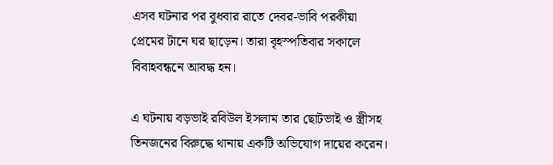এসব ঘটনার পর বুধবার রাতে দেবর-ভাবি পরকীয়া প্রেমের টানে ঘর ছাড়েন। তারা বৃহস্পতিবার সকালে বিবাহবন্ধনে আবদ্ধ হন।

এ ঘটনায় বড়ভাই রবিউল ইসলাম তার ছোটভাই ও স্ত্রীসহ তিনজনের বিরুদ্ধে থানায় একটি অভিযোগ দায়ের করেন।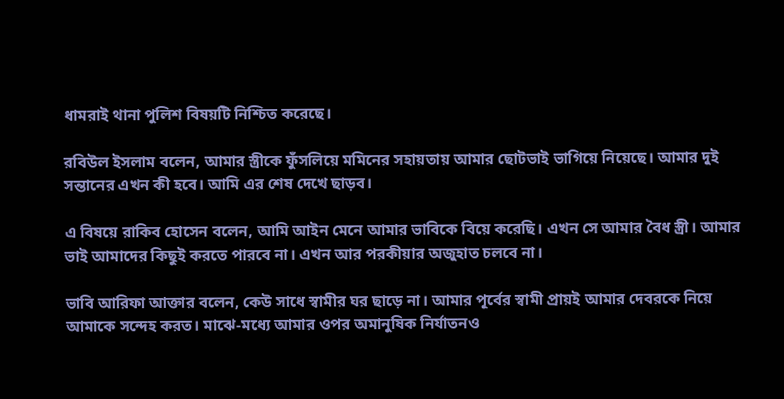ধামরাই থানা পুলিশ বিষয়টি নিশ্চিত করেছে।

রবিউল ইসলাম বলেন, আমার স্ত্রীকে ফুঁসলিয়ে মমিনের সহায়তায় আমার ছোটভাই ভাগিয়ে নিয়েছে। আমার দুই সন্তানের এখন কী হবে। আমি এর শেষ দেখে ছাড়ব।

এ বিষয়ে রাকিব হোসেন বলেন, আমি আইন মেনে আমার ভাবিকে বিয়ে করেছি। এখন সে আমার বৈধ স্ত্রী। আমার ভাই আমাদের কিছুই করতে পারবে না। এখন আর পরকীয়ার অজুহাত চলবে না।

ভাবি আরিফা আক্তার বলেন, কেউ সাধে স্বামীর ঘর ছাড়ে না। আমার পূর্বের স্বামী প্রায়ই আমার দেবরকে নিয়ে আমাকে সন্দেহ করত। মাঝে-মধ্যে আমার ওপর অমানুষিক নির্যাতনও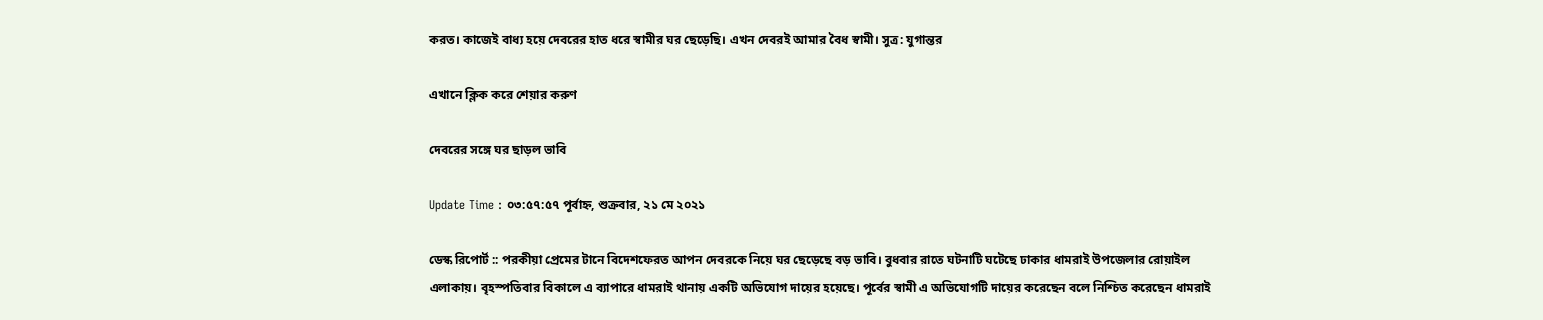করত। কাজেই বাধ্য হয়ে দেবরের হাত ধরে স্বামীর ঘর ছেড়েছি। এখন দেবরই আমার বৈধ স্বামী। সুত্র: যুগান্তর

এখানে ক্লিক করে শেয়ার করুণ

দেবরের সঙ্গে ঘর ছাড়ল ভাবি

Update Time : ০৩:৫৭:৫৭ পূর্বাহ্ন, শুক্রবার, ২১ মে ২০২১

ডেস্ক রিপোর্ট :: পরকীয়া প্রেমের টানে বিদেশফেরত আপন দেবরকে নিয়ে ঘর ছেড়েছে বড় ভাবি। বুধবার রাতে ঘটনাটি ঘটেছে ঢাকার ধামরাই উপজেলার রোয়াইল এলাকায়। বৃহস্পতিবার বিকালে এ ব্যাপারে ধামরাই থানায় একটি অভিযোগ দায়ের হয়েছে। পূর্বের স্বামী এ অভিযোগটি দায়ের করেছেন বলে নিশ্চিত করেছেন ধামরাই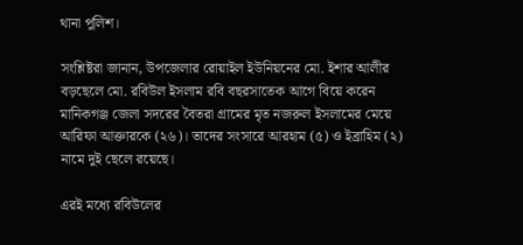থানা পুলিশ।

সংশ্লিষ্টরা জানান, উপজেলার রোয়াইল ইউনিয়নের মো. ইশার আলীর বড়ছেলে মো. রবিউল ইসলাম রবি বছরসাতেক আগে বিয়ে করেন মানিকগঞ্জ জেলা সদরের বৈতরা গ্রামের মৃত নজরুল ইসলামের মেয়ে আরিফা আক্তারকে (২৬)। তাদের সংসারে আরহাম (৫) ও ইব্রাহিম (২) নামে দুই ছেলে রয়েছে।

এরই মধ্যে রবিউলের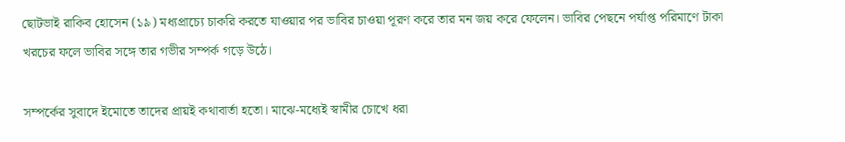ছোটভাই রাকিব হোসেন (১৯) মধ্যপ্রাচ্যে চাকরি করতে যাওয়ার পর ভাবির চাওয়া পূরণ করে তার মন জয় করে ফেলেন। ভাবির পেছনে পর্যাপ্ত পরিমাণে টাকা খরচের ফলে ভাবির সঙ্গে তার গভীর সম্পর্ক গড়ে উঠে।

সম্পর্কের সুবাদে ইমোতে তাদের প্রায়ই কথাবার্তা হতো। মাঝে-মধ্যেই স্বামীর চোখে ধরা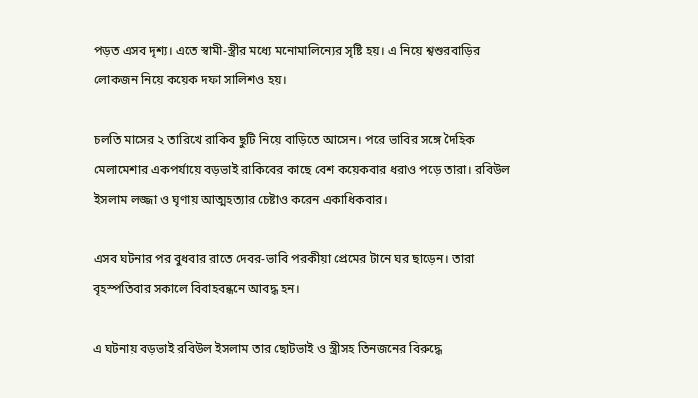পড়ত এসব দৃশ্য। এতে স্বামী-স্ত্রীর মধ্যে মনোমালিন্যের সৃষ্টি হয়। এ নিয়ে শ্বশুরবাড়ির লোকজন নিয়ে কয়েক দফা সালিশও হয়।

চলতি মাসের ২ তারিখে রাকিব ছুটি নিয়ে বাড়িতে আসেন। পরে ভাবির সঙ্গে দৈহিক মেলামেশার একপর্যায়ে বড়ভাই রাকিবের কাছে বেশ কয়েকবার ধরাও পড়ে তারা। রবিউল ইসলাম লজ্জা ও ঘৃণায় আত্মহত্যার চেষ্টাও করেন একাধিকবার।

এসব ঘটনার পর বুধবার রাতে দেবর-ভাবি পরকীয়া প্রেমের টানে ঘর ছাড়েন। তারা বৃহস্পতিবার সকালে বিবাহবন্ধনে আবদ্ধ হন।

এ ঘটনায় বড়ভাই রবিউল ইসলাম তার ছোটভাই ও স্ত্রীসহ তিনজনের বিরুদ্ধে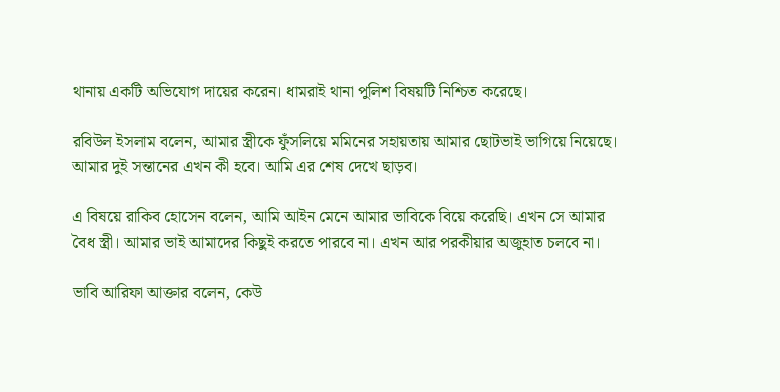থানায় একটি অভিযোগ দায়ের করেন। ধামরাই থানা পুলিশ বিষয়টি নিশ্চিত করেছে।

রবিউল ইসলাম বলেন, আমার স্ত্রীকে ফুঁসলিয়ে মমিনের সহায়তায় আমার ছোটভাই ভাগিয়ে নিয়েছে। আমার দুই সন্তানের এখন কী হবে। আমি এর শেষ দেখে ছাড়ব।

এ বিষয়ে রাকিব হোসেন বলেন, আমি আইন মেনে আমার ভাবিকে বিয়ে করেছি। এখন সে আমার বৈধ স্ত্রী। আমার ভাই আমাদের কিছুই করতে পারবে না। এখন আর পরকীয়ার অজুহাত চলবে না।

ভাবি আরিফা আক্তার বলেন, কেউ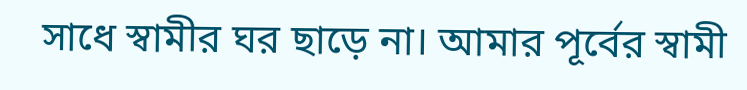সাধে স্বামীর ঘর ছাড়ে না। আমার পূর্বের স্বামী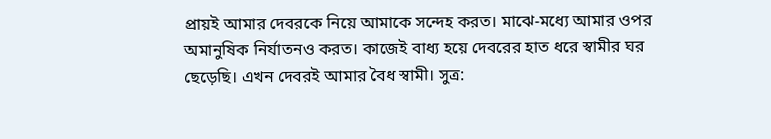প্রায়ই আমার দেবরকে নিয়ে আমাকে সন্দেহ করত। মাঝে-মধ্যে আমার ওপর অমানুষিক নির্যাতনও করত। কাজেই বাধ্য হয়ে দেবরের হাত ধরে স্বামীর ঘর ছেড়েছি। এখন দেবরই আমার বৈধ স্বামী। সুত্র: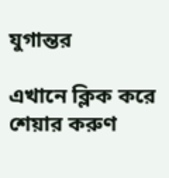যুগান্তর

এখানে ক্লিক করে শেয়ার করুণ